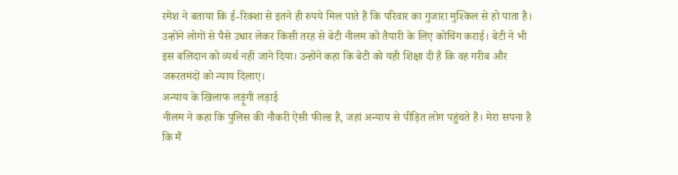रमेश ने बताया कि ई-रिक्शा से इतने ही रुपये मिल पाते हैं कि परिवार का गुजारा मुश्किल से हो पाता है। उन्होंने लोगों से पैसे उधार लेकर किसी तरह से बेटी नीलम को तैयारी के लिए कोचिंग कराई। बेटी ने भी इस बलिदान को व्यर्थ नहीं जाने दिया। उन्होंने कहा कि बेटी को यही शिक्षा दी है कि वह गरीब और जरूरतमंदों को न्याय दिलाए।
अन्याय के खिलाफ लड़ूंगी लड़ाई
नीलम ने कहा कि पुलिस की नौकरी ऐसी फील्ड है, जहां अन्याय से पीड़ित लोग पहुंचते हैं। मेरा सपना है कि मैं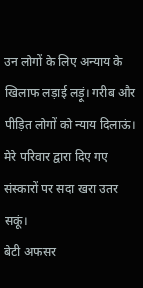उन लोगों के लिए अन्याय के खिलाफ लड़ाई लड़ूं। गरीब और पीड़ित लोगों को न्याय दिलाऊं। मेरे परिवार द्वारा दिए गए संस्कारों पर सदा खरा उतर सकूं।
बेटी अफसर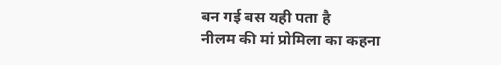बन गई बस यही पता है
नीलम की मां प्रोमिला का कहना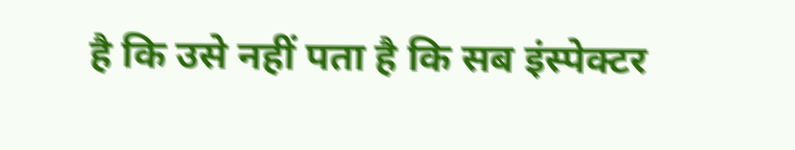है कि उसे नहीं पता है कि सब इंस्पेक्टर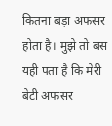कितना बड़ा अफसर होता है। मुझे तो बस यही पता है कि मेरी बेटी अफसर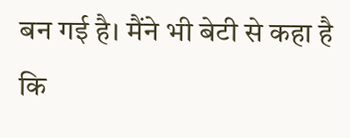बन गई है। मैंने भी बेटी से कहा है कि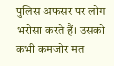पुलिस अफसर पर लोग भरोसा करते हैं। उसको कभी कमजोर मत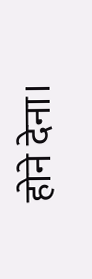होने देना।